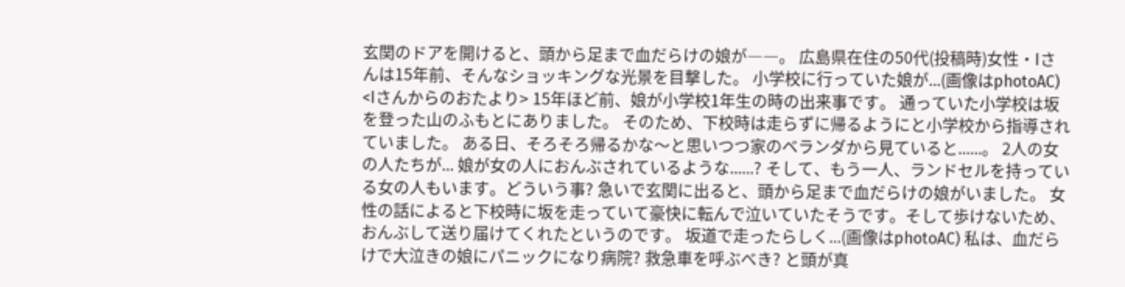玄関のドアを開けると、頭から足まで血だらけの娘が――。 広島県在住の50代(投稿時)女性・Iさんは15年前、そんなショッキングな光景を目撃した。 小学校に行っていた娘が...(画像はphotoAC) <Iさんからのおたより> 15年ほど前、娘が小学校1年生の時の出来事です。 通っていた小学校は坂を登った山のふもとにありました。 そのため、下校時は走らずに帰るようにと小学校から指導されていました。 ある日、そろそろ帰るかな〜と思いつつ家のベランダから見ていると......。 2人の女の人たちが... 娘が女の人におんぶされているような......? そして、もう一人、ランドセルを持っている女の人もいます。どういう事? 急いで玄関に出ると、頭から足まで血だらけの娘がいました。 女性の話によると下校時に坂を走っていて豪快に転んで泣いていたそうです。そして歩けないため、おんぶして送り届けてくれたというのです。 坂道で走ったらしく...(画像はphotoAC) 私は、血だらけで大泣きの娘にパニックになり病院? 救急車を呼ぶべき? と頭が真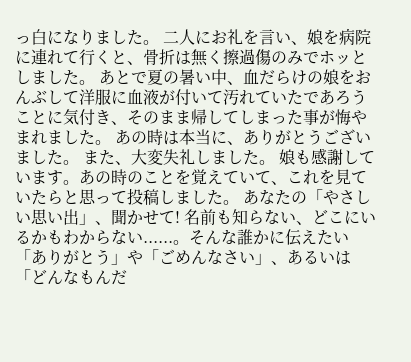っ白になりました。 二人にお礼を言い、娘を病院に連れて行くと、骨折は無く擦過傷のみでホッとしました。 あとで夏の暑い中、血だらけの娘をおんぶして洋服に血液が付いて汚れていたであろうことに気付き、そのまま帰してしまった事が悔やまれました。 あの時は本当に、ありがとうございました。 また、大変失礼しました。 娘も感謝しています。あの時のことを覚えていて、これを見ていたらと思って投稿しました。 あなたの「やさしい思い出」、聞かせて! 名前も知らない、どこにいるかもわからない......。そんな誰かに伝えたい「ありがとう」や「ごめんなさい」、あるいは「どんなもんだ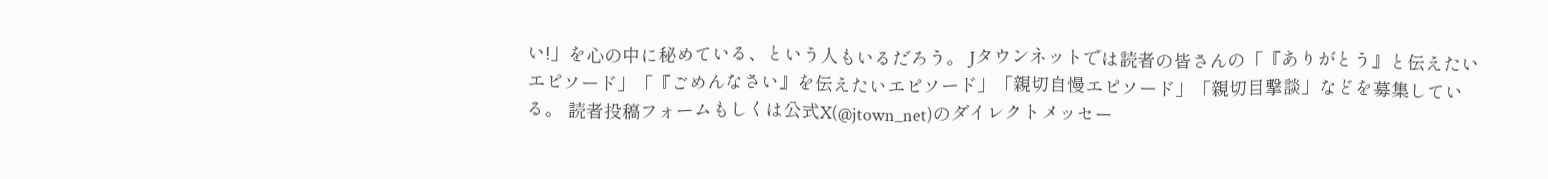い!」を心の中に秘めている、という人もいるだろう。 Jタウンネットでは読者の皆さんの「『ありがとう』と伝えたいエピソード」「『ごめんなさい』を伝えたいエピソード」「親切自慢エピソード」「親切目撃談」などを募集している。 読者投稿フォームもしくは公式X(@jtown_net)のダイレクトメッセー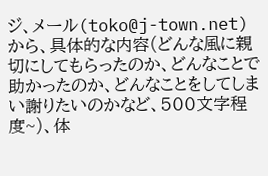ジ、メール(toko@j-town.net)から、具体的な内容(どんな風に親切にしてもらったのか、どんなことで助かったのか、どんなことをしてしまい謝りたいのかなど、500文字程度~)、体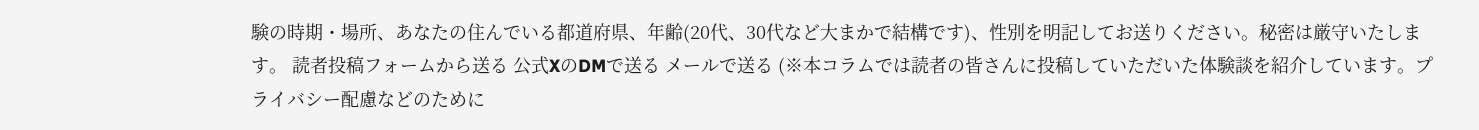験の時期・場所、あなたの住んでいる都道府県、年齢(20代、30代など大まかで結構です)、性別を明記してお送りください。秘密は厳守いたします。 読者投稿フォームから送る 公式XのDMで送る メールで送る (※本コラムでは読者の皆さんに投稿していただいた体験談を紹介しています。プライバシー配慮などのために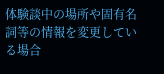体験談中の場所や固有名詞等の情報を変更している場合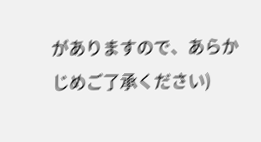がありますので、あらかじめご了承ください)